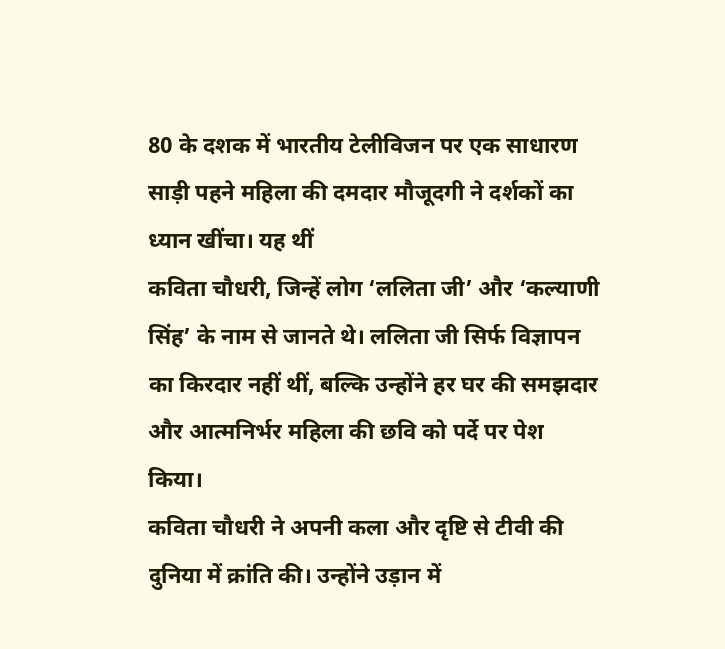80 के दशक में भारतीय टेलीविजन पर एक साधारण साड़ी पहने महिला की दमदार मौजूदगी ने दर्शकों का ध्यान खींचा। यह थीं
कविता चौधरी, जिन्हें लोग ‘ललिता जी’ और ‘कल्याणी सिंह’ के नाम से जानते थे। ललिता जी सिर्फ विज्ञापन का किरदार नहीं थीं, बल्कि उन्होंने हर घर की समझदार और आत्मनिर्भर महिला की छवि को पर्दे पर पेश किया।
कविता चौधरी ने अपनी कला और दृष्टि से टीवी की दुनिया में क्रांति की। उन्होंने उड़ान में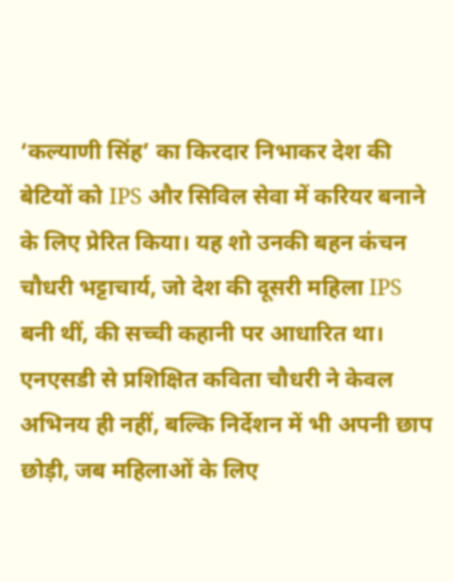‘कल्याणी सिंह’ का किरदार निभाकर देश की बेटियों को IPS और सिविल सेवा में करियर बनाने के लिए प्रेरित किया। यह शो उनकी बहन कंचन चौधरी भट्टाचार्य, जो देश की दूसरी महिला IPS बनी थीं, की सच्ची कहानी पर आधारित था।
एनएसडी से प्रशिक्षित कविता चौधरी ने केवल अभिनय ही नहीं, बल्कि निर्देशन में भी अपनी छाप छोड़ी, जब महिलाओं के लिए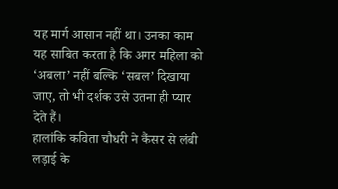यह मार्ग आसान नहीं था। उनका काम यह साबित करता है कि अगर महिला को ‘अबला’ नहीं बल्कि ‘सबल’ दिखाया जाए, तो भी दर्शक उसे उतना ही प्यार देते हैं।
हालांकि कविता चौधरी ने कैंसर से लंबी लड़ाई के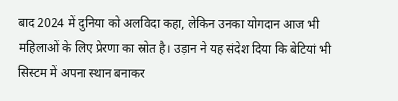बाद 2024 में दुनिया को अलविदा कहा, लेकिन उनका योगदान आज भी महिलाओं के लिए प्रेरणा का स्रोत है। उड़ान ने यह संदेश दिया कि बेटियां भी सिस्टम में अपना स्थान बनाकर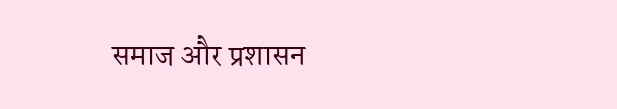समाज और प्रशासन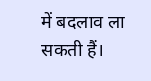में बदलाव ला सकती हैं।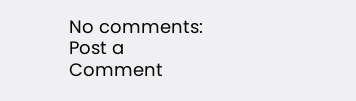No comments:
Post a Comment